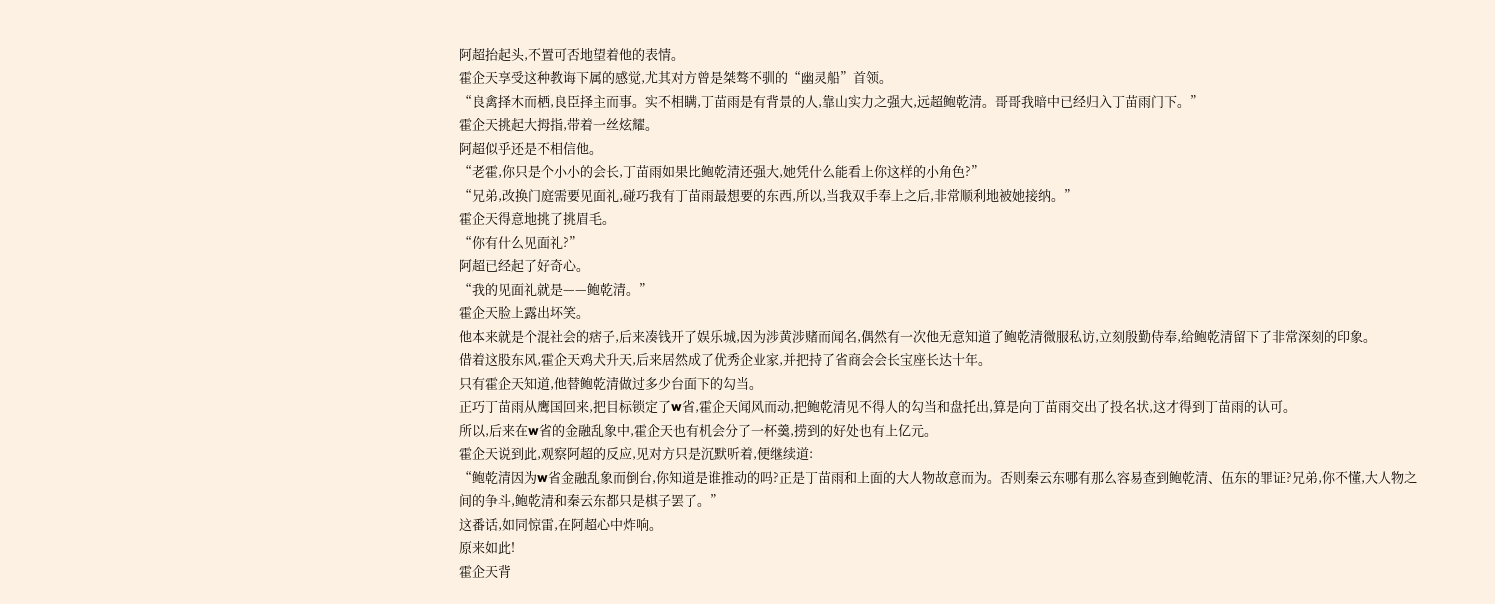阿超抬起头,不置可否地望着他的表情。
霍企天享受这种教诲下属的感觉,尤其对方曾是桀骜不驯的“幽灵船”首领。
“良禽择木而栖,良臣择主而事。实不相瞒,丁苗雨是有背景的人,靠山实力之强大,远超鲍乾清。哥哥我暗中已经归入丁苗雨门下。”
霍企天挑起大拇指,带着一丝炫耀。
阿超似乎还是不相信他。
“老霍,你只是个小小的会长,丁苗雨如果比鲍乾清还强大,她凭什么能看上你这样的小角色?”
“兄弟,改换门庭需要见面礼,碰巧我有丁苗雨最想要的东西,所以,当我双手奉上之后,非常顺利地被她接纳。”
霍企天得意地挑了挑眉毛。
“你有什么见面礼?”
阿超已经起了好奇心。
“我的见面礼就是——鲍乾清。”
霍企天脸上露出坏笑。
他本来就是个混社会的痞子,后来凑钱开了娱乐城,因为涉黄涉赌而闻名,偶然有一次他无意知道了鲍乾清微服私访,立刻殷勤侍奉,给鲍乾清留下了非常深刻的印象。
借着这股东风,霍企天鸡犬升天,后来居然成了优秀企业家,并把持了省商会会长宝座长达十年。
只有霍企天知道,他替鲍乾清做过多少台面下的勾当。
正巧丁苗雨从鹰国回来,把目标锁定了w省,霍企天闻风而动,把鲍乾清见不得人的勾当和盘托出,算是向丁苗雨交出了投名状,这才得到丁苗雨的认可。
所以,后来在w省的金融乱象中,霍企天也有机会分了一杯羹,捞到的好处也有上亿元。
霍企天说到此,观察阿超的反应,见对方只是沉默听着,便继续道:
“鲍乾清因为w省金融乱象而倒台,你知道是谁推动的吗?正是丁苗雨和上面的大人物故意而为。否则秦云东哪有那么容易查到鲍乾清、伍东的罪证?兄弟,你不懂,大人物之间的争斗,鲍乾清和秦云东都只是棋子罢了。”
这番话,如同惊雷,在阿超心中炸响。
原来如此!
霍企天背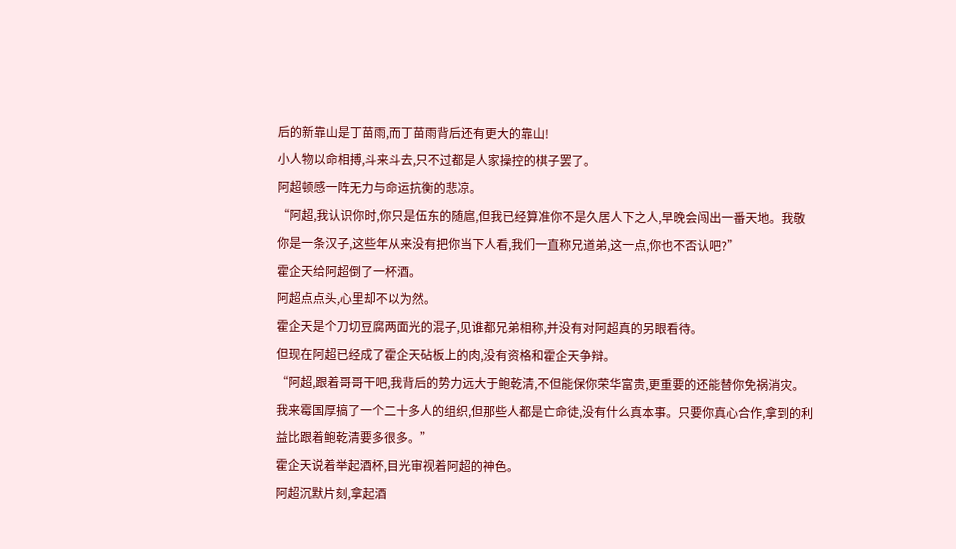后的新靠山是丁苗雨,而丁苗雨背后还有更大的靠山!
小人物以命相搏,斗来斗去,只不过都是人家操控的棋子罢了。
阿超顿感一阵无力与命运抗衡的悲凉。
“阿超,我认识你时,你只是伍东的随扈,但我已经算准你不是久居人下之人,早晚会闯出一番天地。我敬你是一条汉子,这些年从来没有把你当下人看,我们一直称兄道弟,这一点,你也不否认吧?”
霍企天给阿超倒了一杯酒。
阿超点点头,心里却不以为然。
霍企天是个刀切豆腐两面光的混子,见谁都兄弟相称,并没有对阿超真的另眼看待。
但现在阿超已经成了霍企天砧板上的肉,没有资格和霍企天争辩。
“阿超,跟着哥哥干吧,我背后的势力远大于鲍乾清,不但能保你荣华富贵,更重要的还能替你免祸消灾。我来霉国厚搞了一个二十多人的组织,但那些人都是亡命徒,没有什么真本事。只要你真心合作,拿到的利益比跟着鲍乾清要多很多。”
霍企天说着举起酒杯,目光审视着阿超的神色。
阿超沉默片刻,拿起酒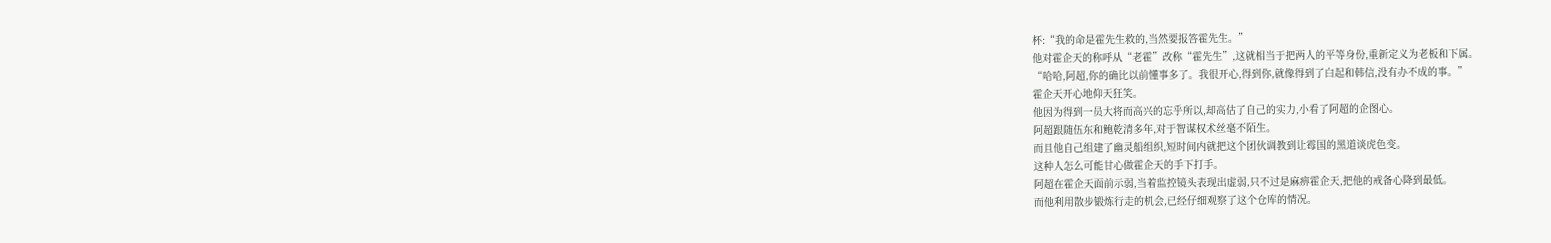杯:“我的命是霍先生救的,当然要报答霍先生。”
他对霍企天的称呼从“老霍”改称“霍先生”,这就相当于把两人的平等身份,重新定义为老板和下属。
“哈哈,阿超,你的确比以前懂事多了。我很开心,得到你,就像得到了白起和韩信,没有办不成的事。”
霍企天开心地仰天狂笑。
他因为得到一员大将而高兴的忘乎所以,却高估了自己的实力,小看了阿超的企图心。
阿超跟随伍东和鲍乾清多年,对于智谋权术丝毫不陌生。
而且他自己组建了幽灵船组织,短时间内就把这个团伙调教到让霉国的黑道谈虎色变。
这种人怎么可能甘心做霍企天的手下打手。
阿超在霍企天面前示弱,当着监控镜头表现出虚弱,只不过是麻痹霍企天,把他的戒备心降到最低。
而他利用散步锻炼行走的机会,已经仔细观察了这个仓库的情况。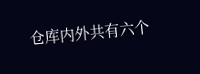仓库内外共有六个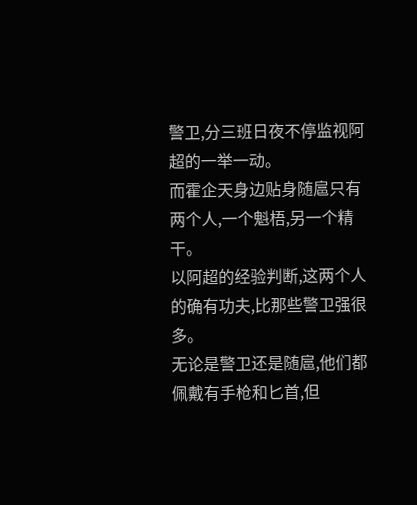警卫,分三班日夜不停监视阿超的一举一动。
而霍企天身边贴身随扈只有两个人,一个魁梧,另一个精干。
以阿超的经验判断,这两个人的确有功夫,比那些警卫强很多。
无论是警卫还是随扈,他们都佩戴有手枪和匕首,但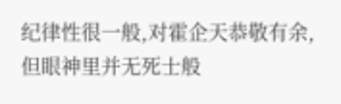纪律性很一般,对霍企天恭敬有余,但眼神里并无死士般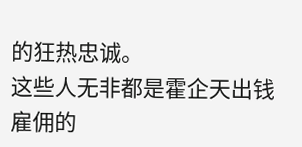的狂热忠诚。
这些人无非都是霍企天出钱雇佣的